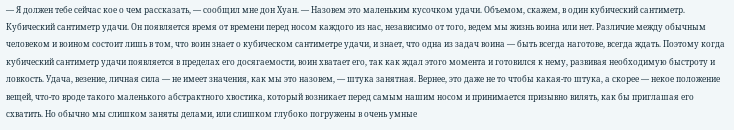— Я должен тебе сейчас кое о чем рассказать, — сообщил мне дон Хуан. — Назовем это маленьким кусочком удачи. Объемом, скажем, в один кубический сантиметр. Кубический сантиметр удачи. Он появляется время от времени перед носом каждого из нас, независимо от того, ведем мы жизнь воина или нет. Различие между обычным человеком и воином состоит лишь в том, что воин знает о кубическом сантиметре удачи, и знает, что одна из задач воина — быть всегда наготове, всегда ждать. Поэтому когда кубический сантиметр удачи появляется в пределах его досягаемости, воин хватает его, так как ждал этого момента и готовился к нему, развивая необходимую быстроту и ловкость. Удача, везение, личная сила — не имеет значения, как мы это назовем, — штука занятная. Вернее, это даже не то чтобы какая-то штука, а скорее — некое положение вещей, что-то вроде такого маленького абстрактного хвостика, который возникает перед самым нашим носом и принимается призывно вилять, как бы приглашая его схватить. Но обычно мы слишком заняты делами, или слишком глубоко погружены в очень умные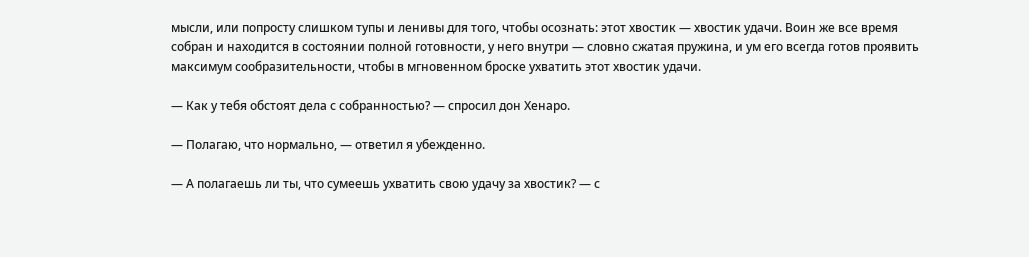мысли, или попросту слишком тупы и ленивы для того, чтобы осознать: этот хвостик — хвостик удачи. Воин же все время собран и находится в состоянии полной готовности, у него внутри — словно сжатая пружина, и ум его всегда готов проявить максимум сообразительности, чтобы в мгновенном броске ухватить этот хвостик удачи.

— Как у тебя обстоят дела с собранностью? — спросил дон Хенаро.

— Полагаю, что нормально, — ответил я убежденно.

— А полагаешь ли ты, что сумеешь ухватить свою удачу за хвостик? — с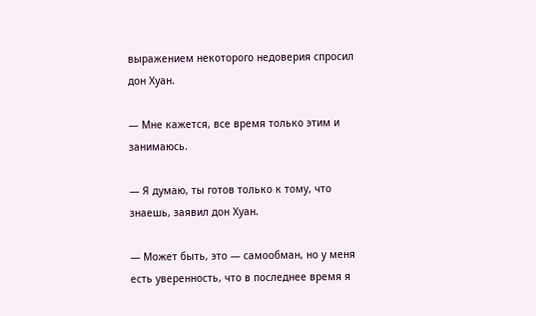выражением некоторого недоверия спросил дон Хуан.

— Мне кажется, все время только этим и занимаюсь.

— Я думаю, ты готов только к тому, что знаешь, заявил дон Хуан.

— Может быть, это — самообман, но у меня есть уверенность, что в последнее время я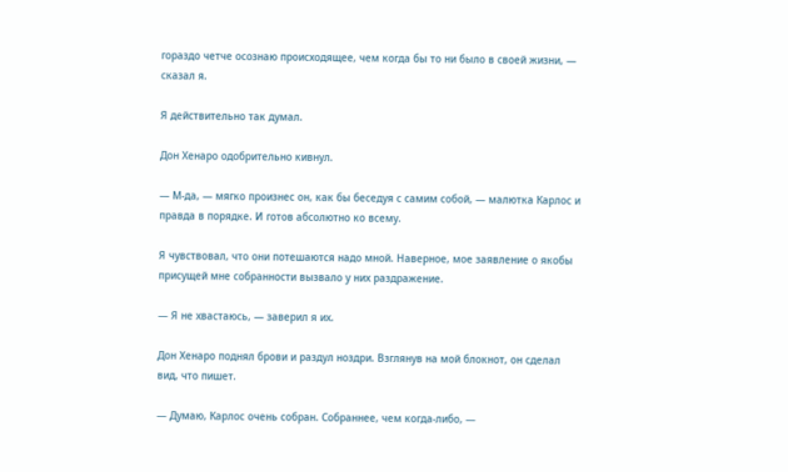гораздо четче осознаю происходящее, чем когда бы то ни было в своей жизни, — сказал я.

Я действительно так думал.

Дон Хенаро одобрительно кивнул.

— М-да, — мягко произнес он, как бы беседуя с самим собой, — малютка Карлос и правда в порядке. И готов абсолютно ко всему.

Я чувствовал, что они потешаются надо мной. Наверное, мое заявление о якобы присущей мне собранности вызвало у них раздражение.

— Я не хвастаюсь, — заверил я их.

Дон Хенаро поднял брови и раздул ноздри. Взглянув на мой блокнот, он сделал вид, что пишет.

— Думаю, Карлос очень собран. Собраннее, чем когда-либо, —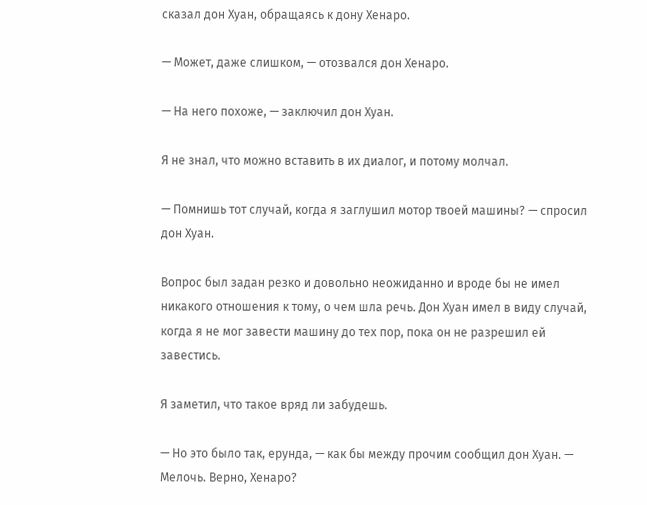сказал дон Хуан, обращаясь к дону Хенаро.

— Может, даже слишком, — отозвался дон Хенаро.

— На него похоже, — заключил дон Хуан.

Я не знал, что можно вставить в их диалог, и потому молчал.

— Помнишь тот случай, когда я заглушил мотор твоей машины? — спросил дон Хуан.

Вопрос был задан резко и довольно неожиданно и вроде бы не имел никакого отношения к тому, о чем шла речь. Дон Хуан имел в виду случай, когда я не мог завести машину до тех пор, пока он не разрешил ей завестись.

Я заметил, что такое вряд ли забудешь.

— Но это было так, ерунда, — как бы между прочим сообщил дон Хуан. — Мелочь. Верно, Хенаро?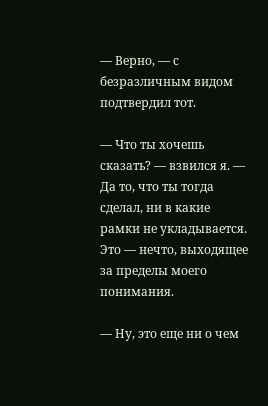— Верно, — с безразличным видом подтвердил тот.

— Что ты хочешь сказать? — взвился я. — Да то, что ты тогда сделал, ни в какие рамки не укладывается. Это — нечто, выходящее за пределы моего понимания.

— Ну, это еще ни о чем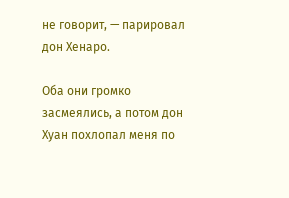не говорит, — парировал дон Хенаро.

Оба они громко засмеялись, а потом дон Хуан похлопал меня по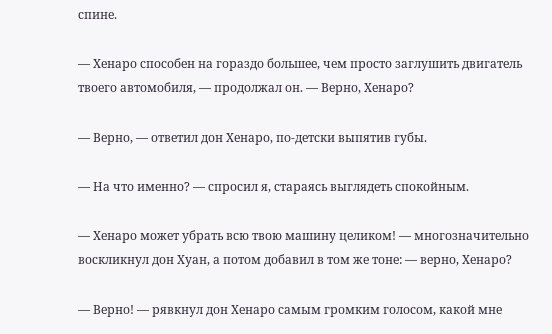спине.

— Хенаро способен на гораздо большее, чем просто заглушить двигатель твоего автомобиля, — продолжал он. — Верно, Хенаро?

— Верно, — ответил дон Хенаро, по-детски выпятив губы.

— На что именно? — спросил я, стараясь выглядеть спокойным.

— Хенаро может убрать всю твою машину целиком! — многозначительно воскликнул дон Хуан, а потом добавил в том же тоне: — верно, Хенаро?

— Верно! — рявкнул дон Хенаро самым громким голосом, какой мне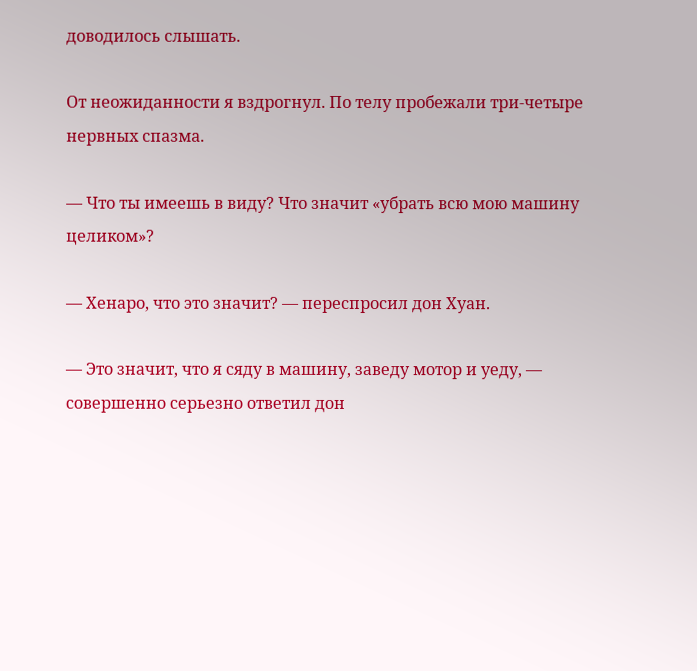доводилось слышать.

От неожиданности я вздрогнул. По телу пробежали три-четыре нервных спазма.

— Что ты имеешь в виду? Что значит «убрать всю мою машину целиком»?

— Хенаро, что это значит? — переспросил дон Хуан.

— Это значит, что я сяду в машину, заведу мотор и уеду, — совершенно серьезно ответил дон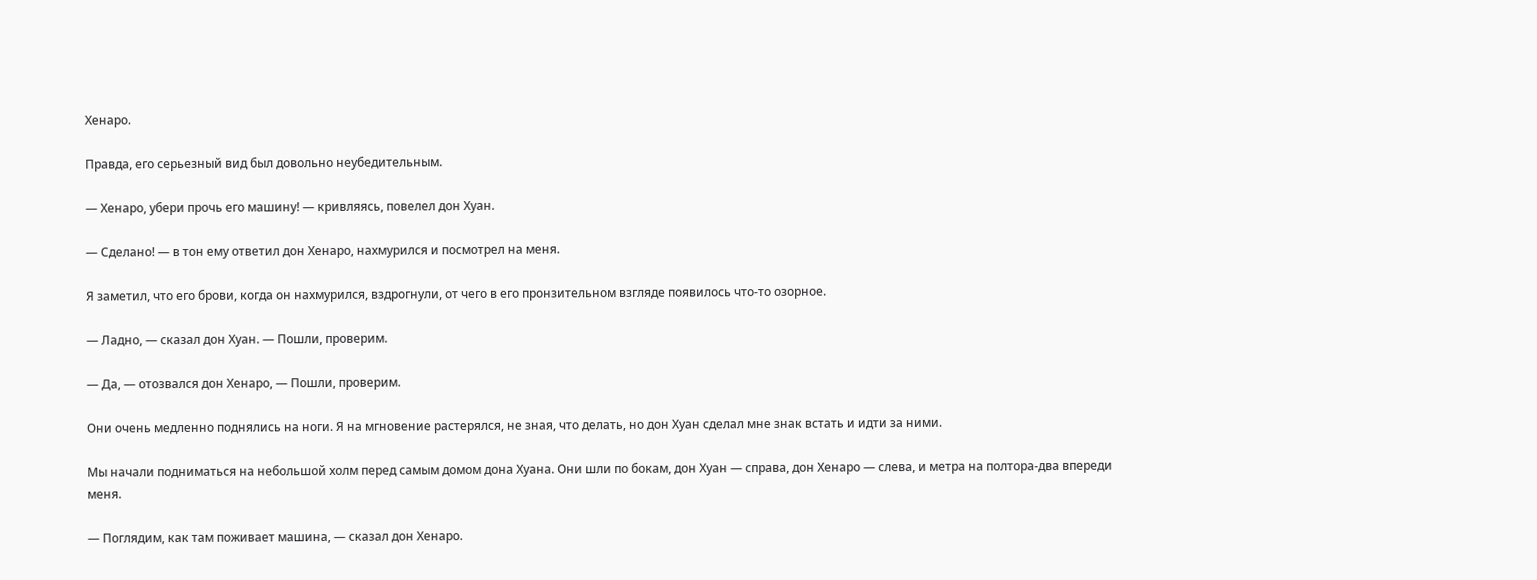Хенаро.

Правда, его серьезный вид был довольно неубедительным.

— Хенаро, убери прочь его машину! — кривляясь, повелел дон Хуан.

— Сделано! — в тон ему ответил дон Хенаро, нахмурился и посмотрел на меня.

Я заметил, что его брови, когда он нахмурился, вздрогнули, от чего в его пронзительном взгляде появилось что-то озорное.

— Ладно, — сказал дон Хуан. — Пошли, проверим.

— Да, — отозвался дон Хенаро, — Пошли, проверим.

Они очень медленно поднялись на ноги. Я на мгновение растерялся, не зная, что делать, но дон Хуан сделал мне знак встать и идти за ними.

Мы начали подниматься на небольшой холм перед самым домом дона Хуана. Они шли по бокам, дон Хуан — справа, дон Хенаро — слева, и метра на полтора-два впереди меня.

— Поглядим, как там поживает машина, — сказал дон Хенаро.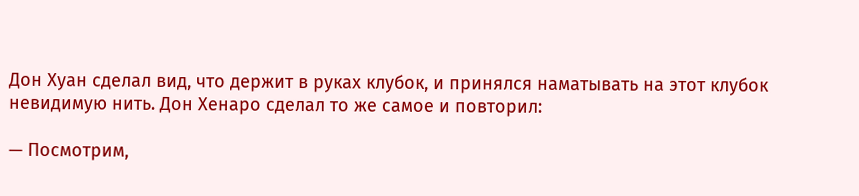Дон Хуан сделал вид, что держит в руках клубок, и принялся наматывать на этот клубок невидимую нить. Дон Хенаро сделал то же самое и повторил:

— Посмотрим,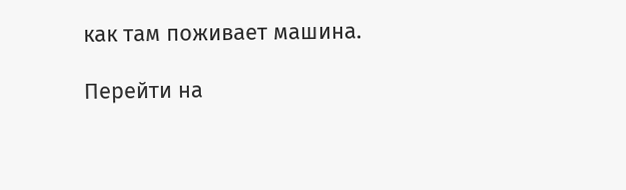как там поживает машина.

Перейти на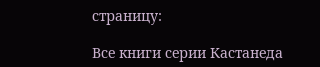страницу:

Все книги серии Кастанеда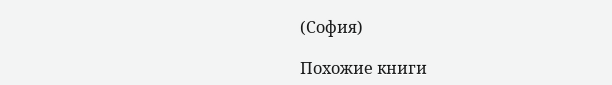(София)

Похожие книги